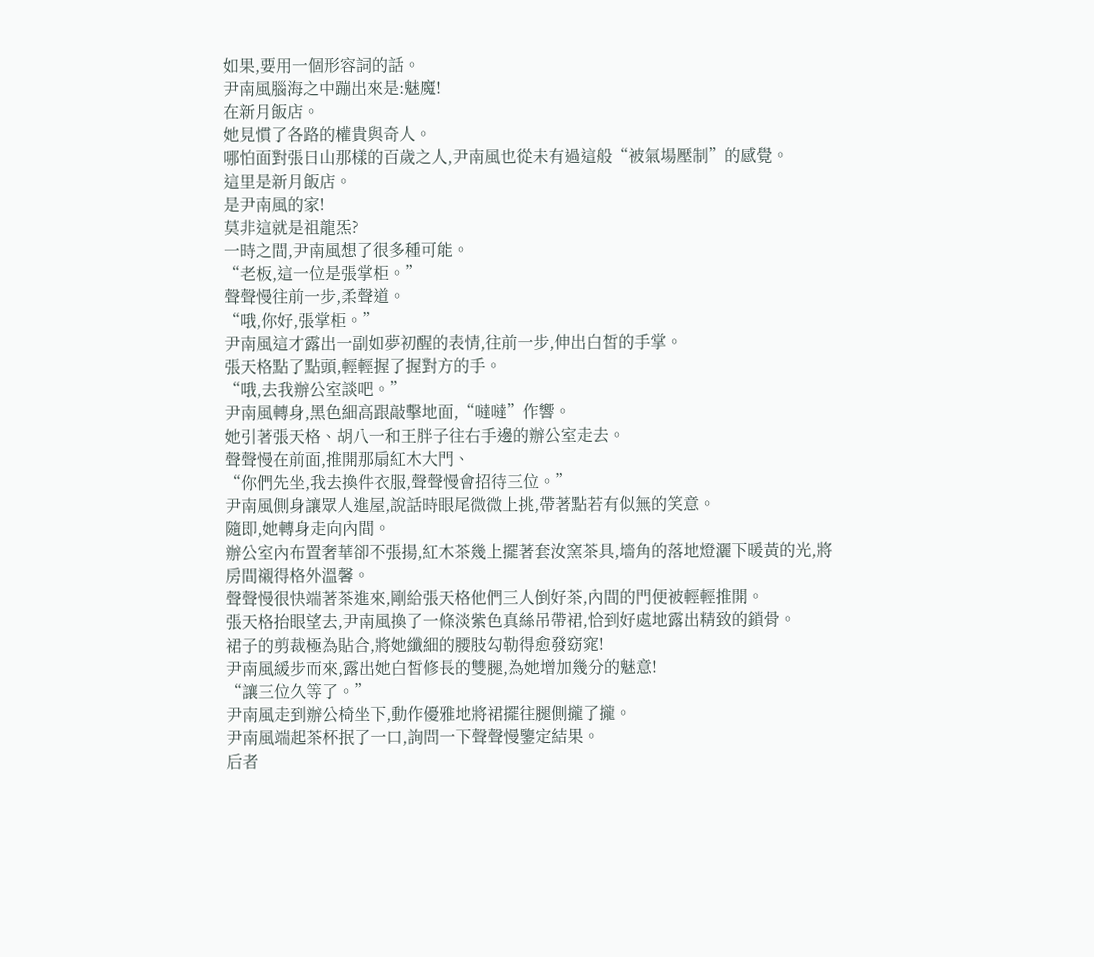如果,要用一個形容詞的話。
尹南風腦海之中蹦出來是:魅魔!
在新月飯店。
她見慣了各路的權貴與奇人。
哪怕面對張日山那樣的百歲之人,尹南風也從未有過這般“被氣場壓制”的感覺。
這里是新月飯店。
是尹南風的家!
莫非這就是祖龍炁?
一時之間,尹南風想了很多種可能。
“老板,這一位是張掌柜。”
聲聲慢往前一步,柔聲道。
“哦,你好,張掌柜。”
尹南風這才露出一副如夢初醒的表情,往前一步,伸出白皙的手掌。
張天格點了點頭,輕輕握了握對方的手。
“哦,去我辦公室談吧。”
尹南風轉身,黑色細高跟敲擊地面,“噠噠”作響。
她引著張天格、胡八一和王胖子往右手邊的辦公室走去。
聲聲慢在前面,推開那扇紅木大門、
“你們先坐,我去換件衣服,聲聲慢會招待三位。”
尹南風側身讓眾人進屋,說話時眼尾微微上挑,帶著點若有似無的笑意。
隨即,她轉身走向內間。
辦公室內布置奢華卻不張揚,紅木茶幾上擺著套汝窯茶具,墻角的落地燈灑下暖黃的光,將房間襯得格外溫馨。
聲聲慢很快端著茶進來,剛給張天格他們三人倒好茶,內間的門便被輕輕推開。
張天格抬眼望去,尹南風換了一條淡紫色真絲吊帶裙,恰到好處地露出精致的鎖骨。
裙子的剪裁極為貼合,將她纖細的腰肢勾勒得愈發窈窕!
尹南風緩步而來,露出她白皙修長的雙腿,為她增加幾分的魅意!
“讓三位久等了。”
尹南風走到辦公椅坐下,動作優雅地將裙擺往腿側攏了攏。
尹南風端起茶杯抿了一口,詢問一下聲聲慢鑒定結果。
后者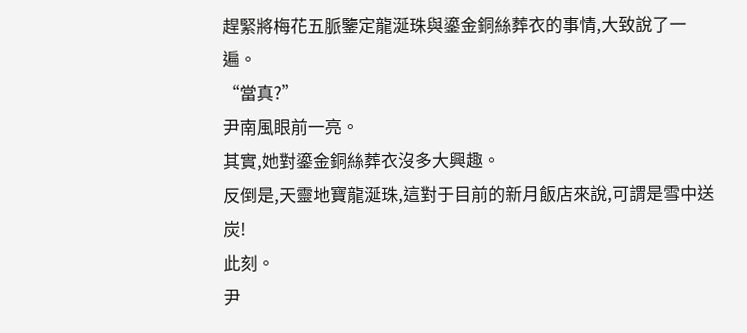趕緊將梅花五脈鑒定龍涎珠與鎏金銅絲葬衣的事情,大致說了一遍。
“當真?”
尹南風眼前一亮。
其實,她對鎏金銅絲葬衣沒多大興趣。
反倒是,天靈地寶龍涎珠,這對于目前的新月飯店來說,可謂是雪中送炭!
此刻。
尹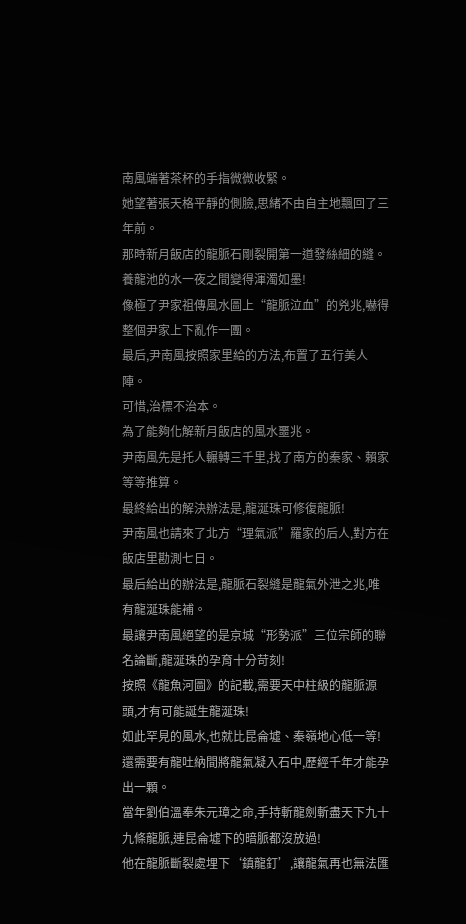南風端著茶杯的手指微微收緊。
她望著張天格平靜的側臉,思緒不由自主地飄回了三年前。
那時新月飯店的龍脈石剛裂開第一道發絲細的縫。
養龍池的水一夜之間變得渾濁如墨!
像極了尹家祖傳風水圖上“龍脈泣血”的兇兆,嚇得整個尹家上下亂作一團。
最后,尹南風按照家里給的方法,布置了五行美人陣。
可惜,治標不治本。
為了能夠化解新月飯店的風水噩兆。
尹南風先是托人輾轉三千里,找了南方的秦家、賴家等等推算。
最終給出的解決辦法是,龍涎珠可修復龍脈!
尹南風也請來了北方“理氣派”羅家的后人,對方在飯店里勘測七日。
最后給出的辦法是,龍脈石裂縫是龍氣外泄之兆,唯有龍涎珠能補。
最讓尹南風絕望的是京城“形勢派”三位宗師的聯名論斷,龍涎珠的孕育十分苛刻!
按照《龍魚河圖》的記載,需要天中柱級的龍脈源頭,才有可能誕生龍涎珠!
如此罕見的風水,也就比昆侖墟、秦嶺地心低一等!
還需要有龍吐納間將龍氣凝入石中,歷經千年才能孕出一顆。
當年劉伯溫奉朱元璋之命,手持斬龍劍斬盡天下九十九條龍脈,連昆侖墟下的暗脈都沒放過!
他在龍脈斷裂處埋下‘鎮龍釘’,讓龍氣再也無法匯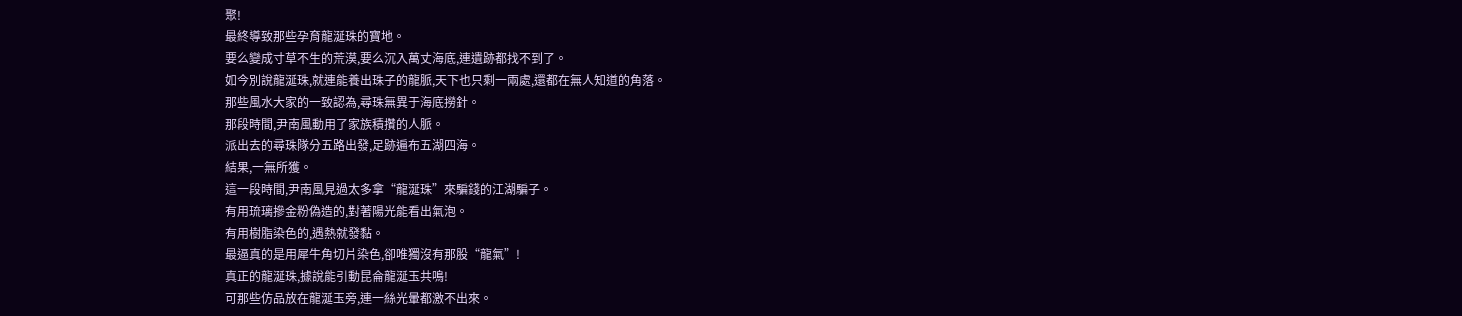聚!
最終導致那些孕育龍涎珠的寶地。
要么變成寸草不生的荒漠,要么沉入萬丈海底,連遺跡都找不到了。
如今別說龍涎珠,就連能養出珠子的龍脈,天下也只剩一兩處,還都在無人知道的角落。
那些風水大家的一致認為,尋珠無異于海底撈針。
那段時間,尹南風動用了家族積攢的人脈。
派出去的尋珠隊分五路出發,足跡遍布五湖四海。
結果,一無所獲。
這一段時間,尹南風見過太多拿“龍涎珠”來騙錢的江湖騙子。
有用琉璃摻金粉偽造的,對著陽光能看出氣泡。
有用樹脂染色的,遇熱就發黏。
最逼真的是用犀牛角切片染色,卻唯獨沒有那股“龍氣”!
真正的龍涎珠,據說能引動昆侖龍涎玉共鳴!
可那些仿品放在龍涎玉旁,連一絲光暈都激不出來。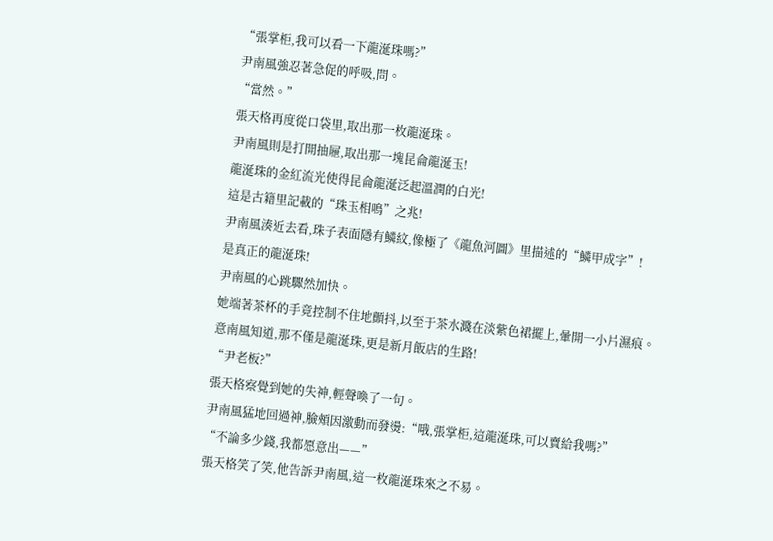“張掌柜,我可以看一下龍涎珠嗎?”
尹南風強忍著急促的呼吸,問。
“當然。”
張天格再度從口袋里,取出那一枚龍涎珠。
尹南風則是打開抽屜,取出那一塊昆侖龍涎玉!
龍涎珠的金紅流光使得昆侖龍涎泛起溫潤的白光!
這是古籍里記載的“珠玉相鳴”之兆!
尹南風湊近去看,珠子表面隱有鱗紋,像極了《龍魚河圖》里描述的“鱗甲成字”!
是真正的龍涎珠!
尹南風的心跳驟然加快。
她端著茶杯的手竟控制不住地顫抖,以至于茶水濺在淡紫色裙擺上,暈開一小片濕痕。
意南風知道,那不僅是龍涎珠,更是新月飯店的生路!
“尹老板?”
張天格察覺到她的失神,輕聲喚了一句。
尹南風猛地回過神,臉頰因激動而發燙:“哦,張掌柜,這龍涎珠,可以賣給我嗎?”
“不論多少錢,我都愿意出——”
張天格笑了笑,他告訴尹南風,這一枚龍涎珠來之不易。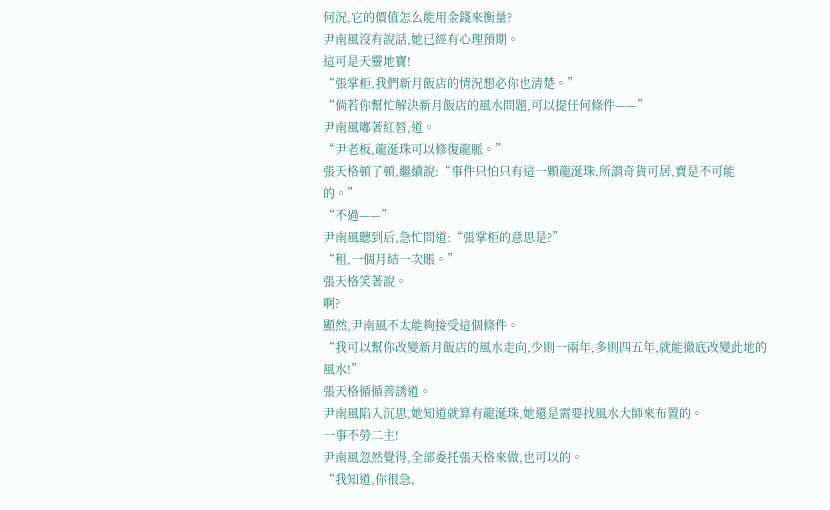何況,它的價值怎么能用金錢來衡量?
尹南風沒有說話,她已經有心理預期。
這可是天靈地寶!
“張掌柜,我們新月飯店的情況想必你也清楚。”
“倘若你幫忙解決新月飯店的風水問題,可以提任何條件——”
尹南風嘟著紅唇,道。
“尹老板,龍涎珠可以修復龍脈。”
張天格頓了頓,繼續說:“事件只怕只有這一顆龍涎珠,所謂奇貨可居,賣是不可能的。”
“不過——”
尹南風聽到后,急忙問道:“張掌柜的意思是?”
“租,一個月結一次賬。”
張天格笑著說。
啊?
顯然,尹南風不太能夠接受這個條件。
“我可以幫你改變新月飯店的風水走向,少則一兩年,多則四五年,就能徹底改變此地的風水!”
張天格循循善誘道。
尹南風陷入沉思,她知道就算有龍涎珠,她還是需要找風水大師來布置的。
一事不勞二主!
尹南風忽然覺得,全部委托張天格來做,也可以的。
“我知道,你很急,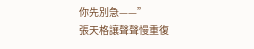你先別急——”
張天格讓聲聲慢重復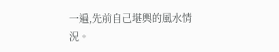一遍,先前自己堪輿的風水情況。